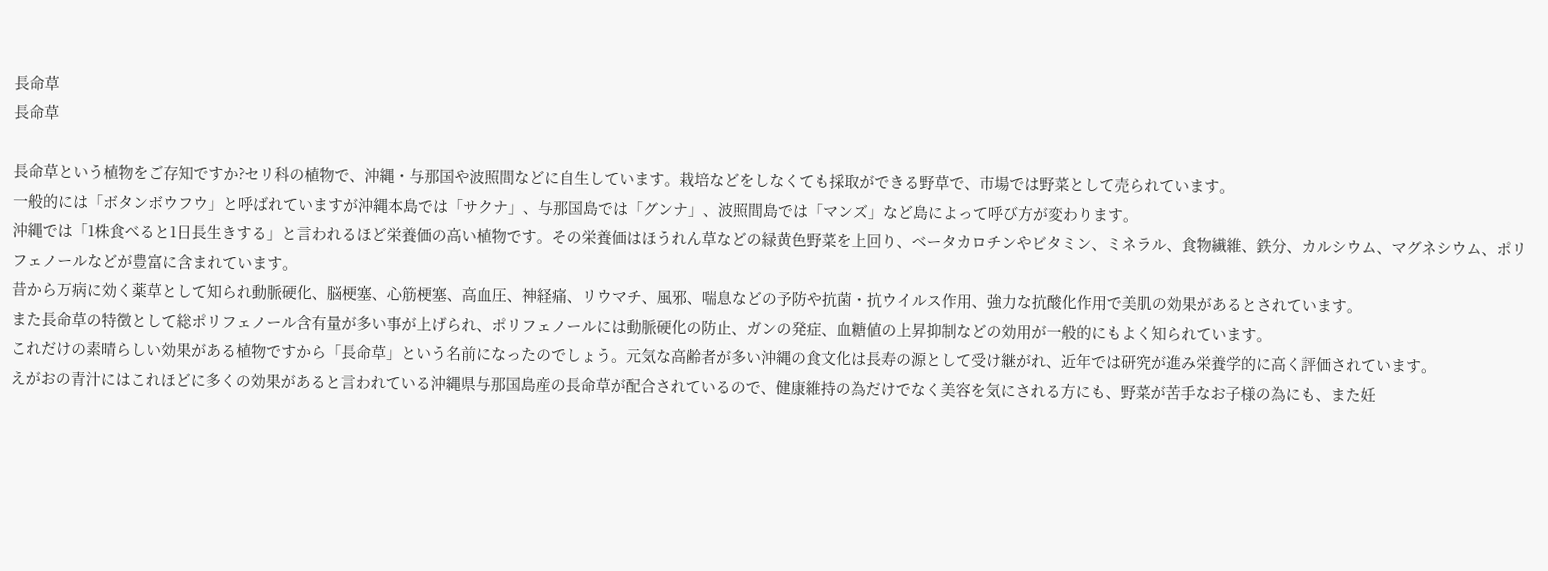長命草
長命草

長命草という植物をご存知ですか?セリ科の植物で、沖縄・与那国や波照間などに自生しています。栽培などをしなくても採取ができる野草で、市場では野菜として売られています。
一般的には「ボタンボウフウ」と呼ばれていますが沖縄本島では「サクナ」、与那国島では「グンナ」、波照間島では「マンズ」など島によって呼び方が変わります。
沖縄では「1株食べると1日長生きする」と言われるほど栄養価の高い植物です。その栄養価はほうれん草などの緑黄色野菜を上回り、ベータカロチンやビタミン、ミネラル、食物繊維、鉄分、カルシウム、マグネシウム、ポリフェノールなどが豊富に含まれています。
昔から万病に効く薬草として知られ動脈硬化、脳梗塞、心筋梗塞、高血圧、神経痛、リウマチ、風邪、喘息などの予防や抗菌・抗ウイルス作用、強力な抗酸化作用で美肌の効果があるとされています。
また長命草の特徴として総ポリフェノール含有量が多い事が上げられ、ポリフェノールには動脈硬化の防止、ガンの発症、血糖値の上昇抑制などの効用が一般的にもよく知られています。
これだけの素晴らしい効果がある植物ですから「長命草」という名前になったのでしょう。元気な高齢者が多い沖縄の食文化は長寿の源として受け継がれ、近年では研究が進み栄養学的に高く評価されています。
えがおの青汁にはこれほどに多くの効果があると言われている沖縄県与那国島産の長命草が配合されているので、健康維持の為だけでなく美容を気にされる方にも、野菜が苦手なお子様の為にも、また妊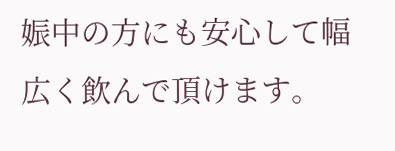娠中の方にも安心して幅広く飲んで頂けます。